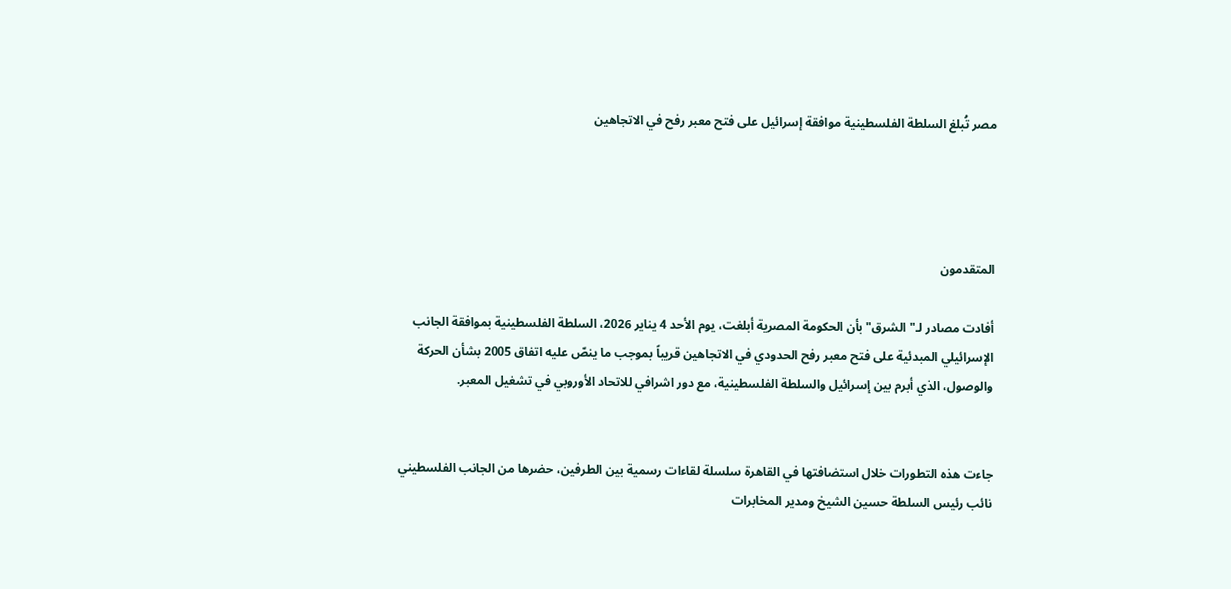مصر تُبلغ السلطة الفلسطينية موافقة إسرائيل على فتح معبر رفح في الاتجاهين




المتقدمون

أفادت مصادر لـ"الشرق" بأن الحكومة المصرية أبلغت، يوم الأحد 4 يناير 2026، السلطة الفلسطينية بموافقة الجانب الإسرائيلي المبدئية على فتح معبر رفح الحدودي في الاتجاهين قريباً بموجب ما ينصّ عليه اتفاق 2005 بشأن الحركة والوصول، الذي أبرم بين إسرائيل والسلطة الفلسطينية، مع دور اشرافي للاتحاد الأوروبي في تشغيل المعبر.


جاءت هذه التطورات خلال استضافتها في القاهرة سلسلة لقاءات رسمية بين الطرفين، حضرها من الجانب الفلسطيني نائب رئيس السلطة حسين الشيخ ومدير المخابرات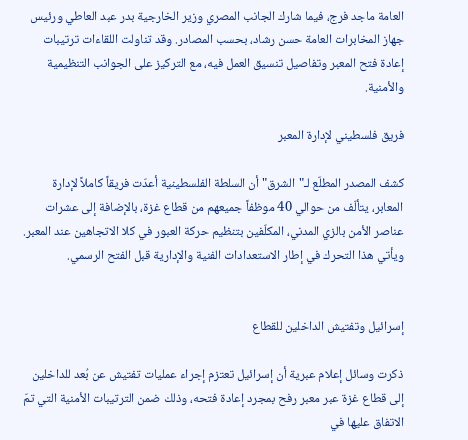العامة ماجد فرج، فيما شارك الجانب المصري وزير الخارجية بدر عبد العاطي ورئيس جهاز المخابرات العامة حسن رشاد، بحسب المصادر. وقد تناولت اللقاءات ترتيبات إعادة فتح المعبر وتفاصيل تنسيق العمل فيه، مع التركيز على الجوانب التنظيمية والأمنية.

فريق فلسطيني لإدارة المعبر

كشف المصدر المطلّع لـ"الشرق" أن السلطة الفلسطينية أعدّت فريقاً كاملاً لإدارة المعابر، يتألّف من حوالي 40 موظفاً جميعهم من قطاع غزة، بالإضافة إلى عشرات عناصر الأمن بالزي المدني، المكلّفين بتنظيم حركة العبور في كلا الاتجاهين عند المعبر. ويأتي هذا التحرك في إطار الاستعدادات الفنية والإدارية قبل الفتح الرسمي.


إسرائيل وتفتيش الداخلين للقطاع

ذكرت وسائل إعلام عبرية أن إسرائيل تعتزم إجراء عمليات تفتيش عن بُعد للداخلين إلى قطاع غزة عبر معبر رفح بمجرد إعادة فتحه، وذلك ضمن الترتيبات الأمنية التي تمّ الاتفاق عليها في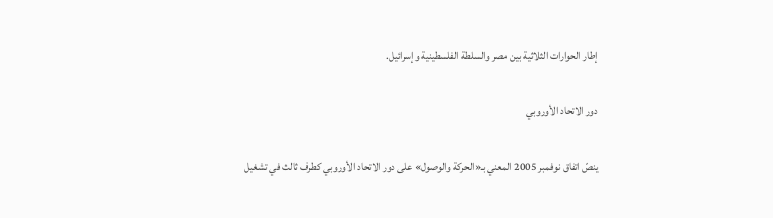إطار الحوارات الثلاثية بين مصر والسلطة الفلسطينية وإسرائيل.

دور الاتحاد الأوروبي

ينصّ اتفاق نوفمبر 2005 المعني بـ«الحركة والوصول» على دور الاتحاد الأوروبي كطرف ثالث في تشغيل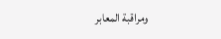ومراقبة المعابر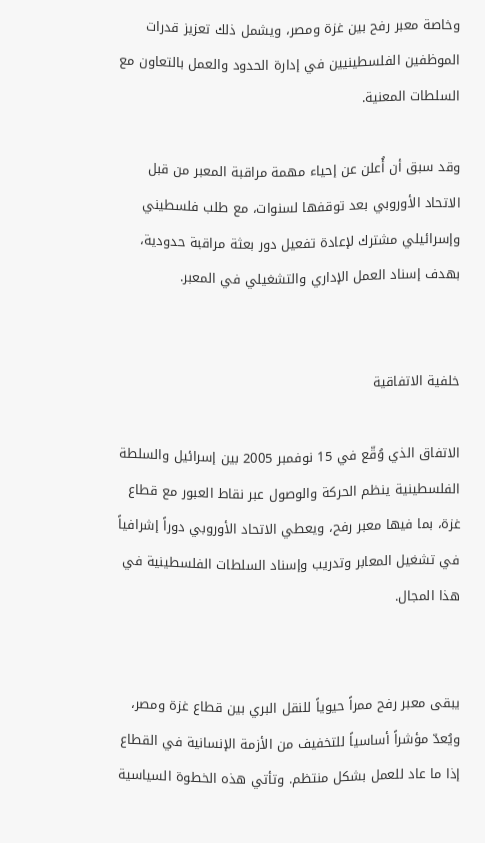وخاصة معبر رفح بين غزة ومصر، ويشمل ذلك تعزيز قدرات الموظفين الفلسطينيين في إدارة الحدود والعمل بالتعاون مع السلطات المعنية.

وقد سبق أن أُعلن عن إحياء مهمة مراقبة المعبر من قبل الاتحاد الأوروبي بعد توقفها لسنوات، مع طلب فلسطيني وإسرائيلي مشترك لإعادة تفعيل دور بعثة مراقبة حدودية، بهدف إسناد العمل الإداري والتشغيلي في المعبر.


خلفية الاتفاقية

الاتفاق الذي وُقّع في 15 نوفمبر 2005 بين إسرائيل والسلطة الفلسطينية ينظم الحركة والوصول عبر نقاط العبور مع قطاع غزة، بما فيها معبر رفح، ويعطي الاتحاد الأوروبي دوراً إشرافياً في تشغيل المعابر وتدريب وإسناد السلطات الفلسطينية في هذا المجال.


يبقى معبر رفح ممراً حيوياً للنقل البري بين قطاع غزة ومصر، ويُعدّ مؤشراً أساسياً للتخفيف من الأزمة الإنسانية في القطاع إذا ما عاد للعمل بشكل منتظم. وتأتي هذه الخطوة السياسية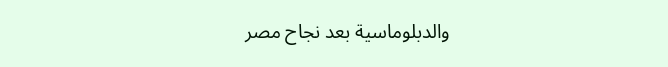والدبلوماسية بعد نجاح مصر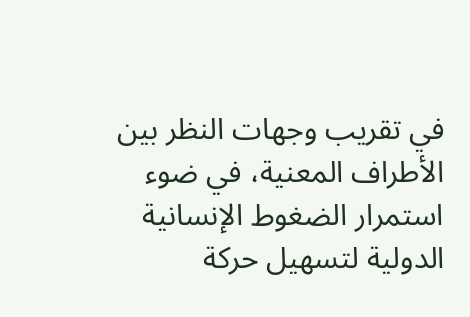في تقريب وجهات النظر بين الأطراف المعنية، في ضوء استمرار الضغوط الإنسانية الدولية لتسهيل حركة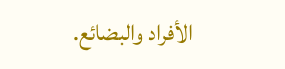الأفراد والبضائع.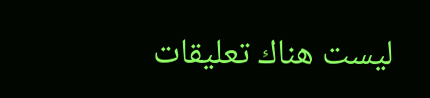ليست هناك تعليقات